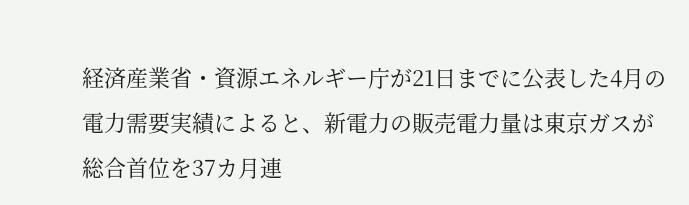経済産業省・資源エネルギー庁が21日までに公表した4月の電力需要実績によると、新電力の販売電力量は東京ガスが総合首位を37カ月連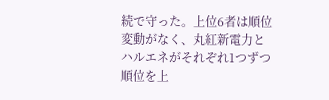続で守った。上位6者は順位変動がなく、丸紅新電力とハルエネがそれぞれ1つずつ順位を上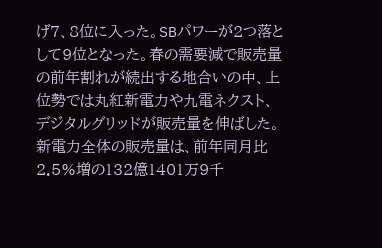げ7、8位に入った。SBパワーが2つ落として9位となった。春の需要減で販売量の前年割れが続出する地合いの中、上位勢では丸紅新電力や九電ネクスト、デジタルグリッドが販売量を伸ばした。
新電力全体の販売量は、前年同月比2.5%増の132億1401万9千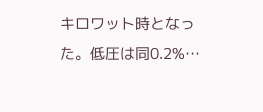キロワット時となった。低圧は同0.2%…